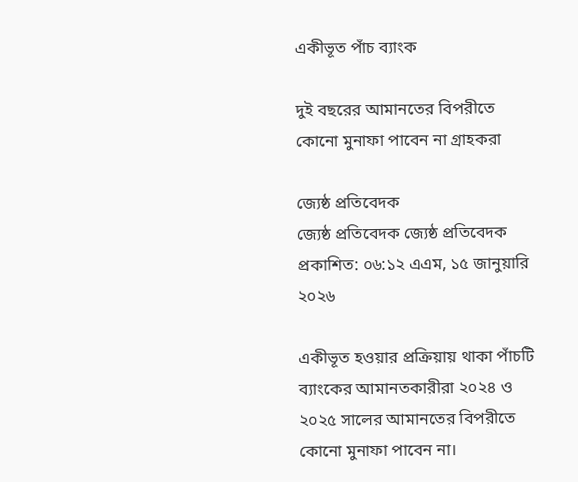একীভূত পাঁচ ব্যাংক

দুই বছরের আমানতের বিপরীতে কোনো মুনাফা পাবেন না গ্রাহকরা

জ্যেষ্ঠ প্রতিবেদক
জ্যেষ্ঠ প্রতিবেদক জ্যেষ্ঠ প্রতিবেদক
প্রকাশিত: ০৬:১২ এএম, ১৫ জানুয়ারি ২০২৬

একীভূত হওয়ার প্রক্রিয়ায় থাকা পাঁচটি ব্যাংকের আমানতকারীরা ২০২৪ ও ২০২৫ সালের আমানতের বিপরীতে কোনো মুনাফা পাবেন না।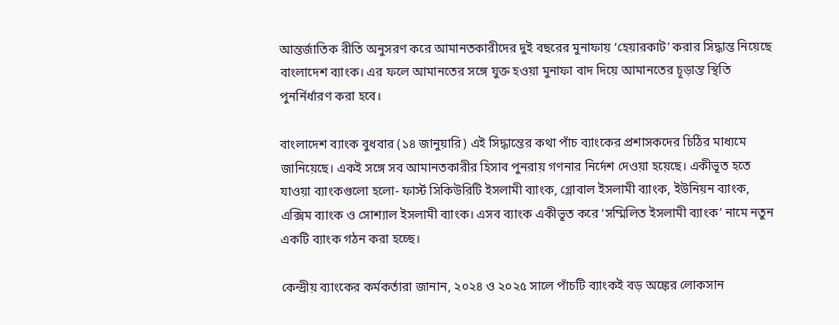আন্তর্জাতিক রীতি অনুসরণ করে আমানতকারীদের দুই বছরের মুনাফায় ‘হেয়ারকাট’ করার সিদ্ধান্ত নিয়েছে বাংলাদেশ ব্যাংক। এর ফলে আমানতের সঙ্গে যুক্ত হওয়া মুনাফা বাদ দিয়ে আমানতের চূড়ান্ত স্থিতি পুনর্নির্ধারণ করা হবে।

বাংলাদেশ ব্যাংক বুধবার (১৪ জানুয়ারি) এই সিদ্ধান্তের কথা পাঁচ ব্যাংকের প্রশাসকদের চিঠির মাধ্যমে জানিয়েছে। একই সঙ্গে সব আমানতকারীর হিসাব পুনরায় গণনার নির্দেশ দেওয়া হয়েছে। একীভূত হতে যাওয়া ব্যাংকগুলো হলো- ফার্স্ট সিকিউরিটি ইসলামী ব্যাংক, গ্লোবাল ইসলামী ব্যাংক, ইউনিয়ন ব্যাংক, এক্সিম ব্যাংক ও সোশ্যাল ইসলামী ব্যাংক। এসব ব্যাংক একীভূত করে ‘সম্মিলিত ইসলামী ব্যাংক’ নামে নতুন একটি ব্যাংক গঠন করা হচ্ছে।

কেন্দ্রীয় ব্যাংকের কর্মকর্তারা জানান, ২০২৪ ও ২০২৫ সালে পাঁচটি ব্যাংকই বড় অঙ্কের লোকসান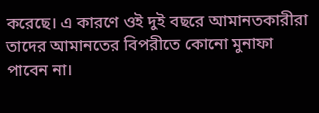করেছে। এ কারণে ওই দুই বছরে আমানতকারীরা তাদের আমানতের বিপরীতে কোনো মুনাফা পাবেন না।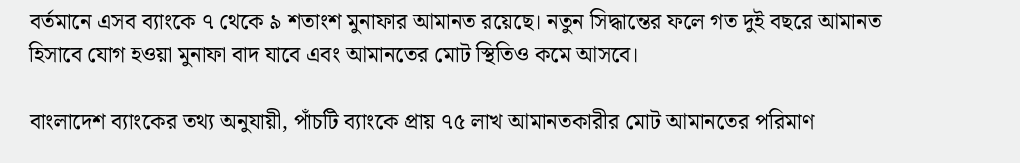বর্তমানে এসব ব্যাংকে ৭ থেকে ৯ শতাংশ মুনাফার আমানত রয়েছে। নতুন সিদ্ধান্তের ফলে গত দুই বছরে আমানত হিসাবে যোগ হওয়া মুনাফা বাদ যাবে এবং আমানতের মোট স্থিতিও কমে আসবে।

বাংলাদেশ ব্যাংকের তথ্য অনুযায়ী, পাঁচটি ব্যাংকে প্রায় ৭৫ লাখ আমানতকারীর মোট আমানতের পরিমাণ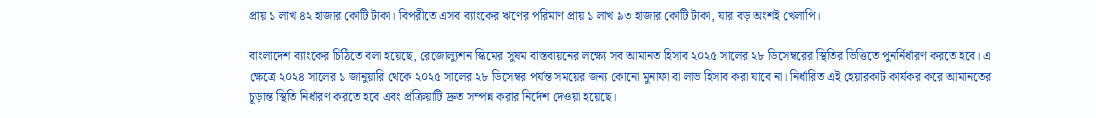প্রায় ১ লাখ ৪২ হাজার কোটি টাকা। বিপরীতে এসব ব্যাংকের ঋণের পরিমাণ প্রায় ১ লাখ ৯৩ হাজার কোটি টাকা, যার বড় অংশই খেলাপি।

বাংলাদেশ ব্যাংকের চিঠিতে বলা হয়েছে, রেজোল্যুশন স্কিমের সুষম বাস্তবায়নের লক্ষ্যে সব আমানত হিসাব ২০২৫ সালের ২৮ ডিসেম্বরের স্থিতির ভিত্তিতে পুনর্নির্ধারণ করতে হবে। এ ক্ষেত্রে ২০২৪ সালের ১ জানুয়ারি থেকে ২০২৫ সালের ২৮ ডিসেম্বর পর্যন্ত সময়ের জন্য কোনো মুনাফা বা লাভ হিসাব করা যাবে না। নির্ধারিত এই হেয়ারকাট কার্যকর করে আমানতের চূড়ান্ত স্থিতি নির্ধারণ করতে হবে এবং প্রক্রিয়াটি দ্রুত সম্পন্ন করার নির্দেশ দেওয়া হয়েছে।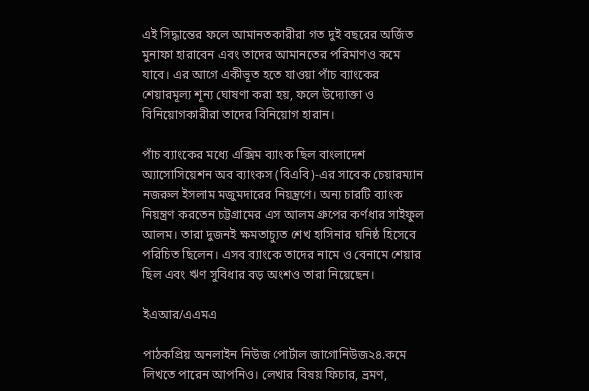এই সিদ্ধান্তের ফলে আমানতকারীরা গত দুই বছরের অর্জিত মুনাফা হারাবেন এবং তাদের আমানতের পরিমাণও কমে যাবে। এর আগে একীভূত হতে যাওয়া পাঁচ ব্যাংকের শেয়ারমূল্য শূন্য ঘোষণা করা হয়, ফলে উদ্যোক্তা ও বিনিয়োগকারীরা তাদের বিনিয়োগ হারান।

পাঁচ ব্যাংকের মধ্যে এক্সিম ব্যাংক ছিল বাংলাদেশ অ্যাসোসিয়েশন অব ব্যাংকস (বিএবি)-এর সাবেক চেয়ারম্যান নজরুল ইসলাম মজুমদারের নিয়ন্ত্রণে। অন্য চারটি ব্যাংক নিয়ন্ত্রণ করতেন চট্টগ্রামের এস আলম গ্রুপের কর্ণধার সাইফুল আলম। তারা দুজনই ক্ষমতাচ্যুত শেখ হাসিনার ঘনিষ্ঠ হিসেবে পরিচিত ছিলেন। এসব ব্যাংকে তাদের নামে ও বেনামে শেয়ার ছিল এবং ঋণ সুবিধার বড় অংশও তারা নিয়েছেন।

ইএআর/এএমএ

পাঠকপ্রিয় অনলাইন নিউজ পোর্টাল জাগোনিউজ২৪.কমে লিখতে পারেন আপনিও। লেখার বিষয় ফিচার, ভ্রমণ,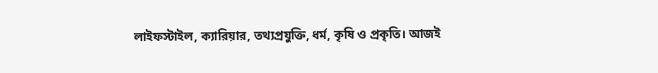লাইফস্টাইল, ক্যারিয়ার, তথ্যপ্রযুক্তি, ধর্ম, কৃষি ও প্রকৃতি। আজই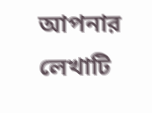আপনার লেখাটি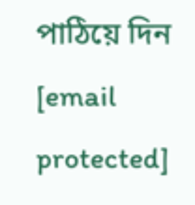পাঠিয়ে দিন [email protected]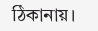ঠিকানায়।